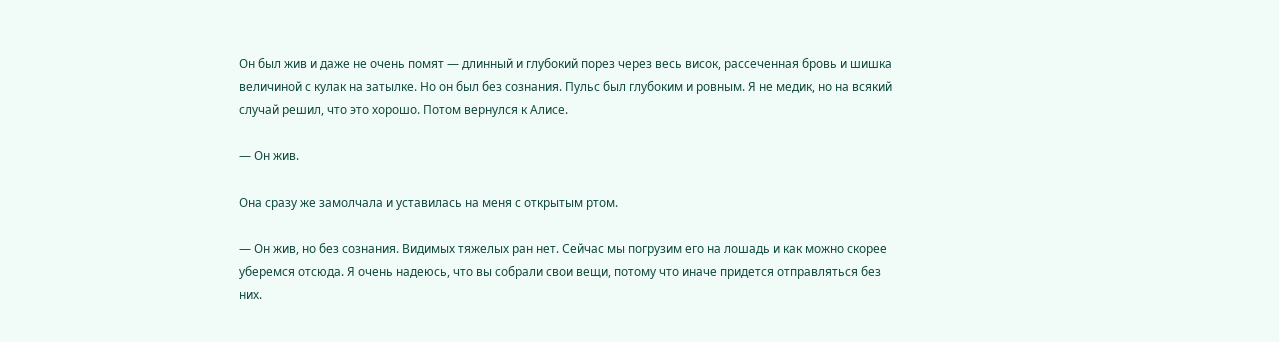Он был жив и даже не очень помят — длинный и глубокий порез через весь висок, рассеченная бровь и шишка величиной с кулак на затылке. Но он был без сознания. Пульс был глубоким и ровным. Я не медик, но на всякий случай решил, что это хорошо. Потом вернулся к Алисе.

— Он жив.

Она сразу же замолчала и уставилась на меня с открытым ртом.

— Он жив, но без сознания. Видимых тяжелых ран нет. Сейчас мы погрузим его на лошадь и как можно скорее уберемся отсюда. Я очень надеюсь, что вы собрали свои вещи, потому что иначе придется отправляться без них.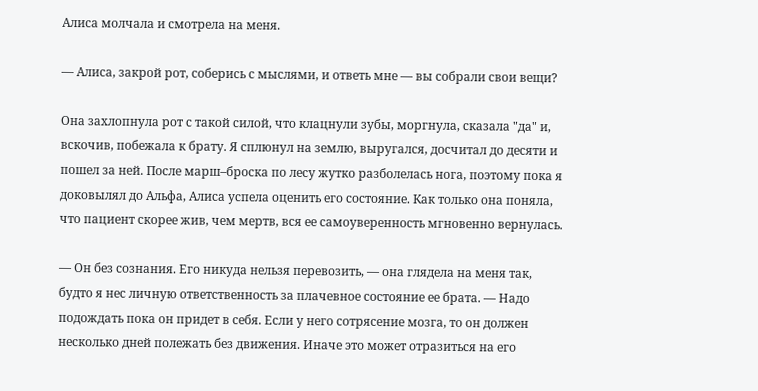Алиса молчала и смотрела на меня.

— Алиса, закрой рот, соберись с мыслями, и ответь мне — вы собрали свои вещи?

Она захлопнула рот с такой силой, что клацнули зубы, моргнула, сказала "да" и, вскочив, побежала к брату. Я сплюнул на землю, выругался, досчитал до десяти и пошел за ней. После марш–броска по лесу жутко разболелась нога, поэтому пока я доковылял до Альфа, Алиса успела оценить его состояние. Как только она поняла, что пациент скорее жив, чем мертв, вся ее самоуверенность мгновенно вернулась.

— Он без сознания. Его никуда нельзя перевозить, — она глядела на меня так, будто я нес личную ответственность за плачевное состояние ее брата. — Надо подождать пока он придет в себя. Если у него сотрясение мозга, то он должен несколько дней полежать без движения. Иначе это может отразиться на его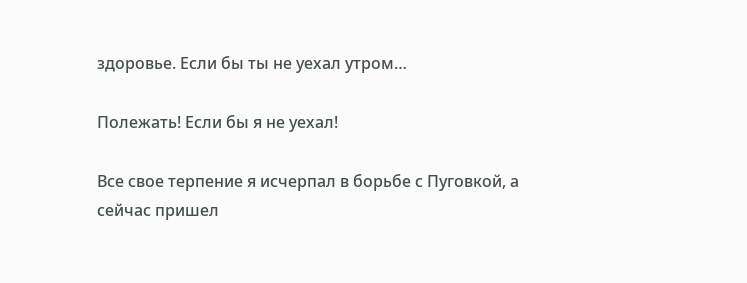здоровье. Если бы ты не уехал утром…

Полежать! Если бы я не уехал!

Все свое терпение я исчерпал в борьбе с Пуговкой, а сейчас пришел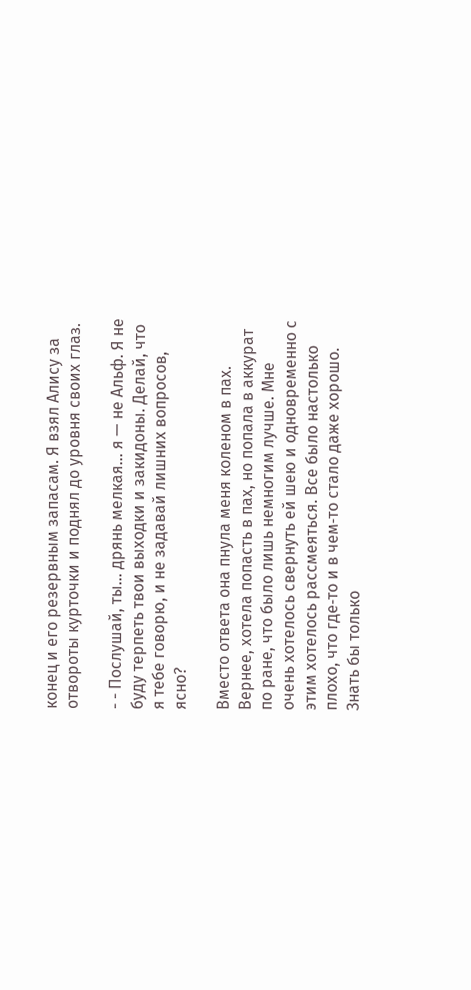конец и его резервным запасам. Я взял Алису за отвороты курточки и поднял до уровня своих глаз.

- - Послушай, ты… дрянь мелкая… я — не Альф. Я не буду терпеть твои выходки и закидоны. Делай, что я тебе говорю, и не задавай лишних вопросов, ясно?

Вместо ответа она пнула меня коленом в пах. Вернее, хотела попасть в пах, но попала в аккурат по ране, что было лишь немногим лучше. Мне очень хотелось свернуть ей шею и одновременно с этим хотелось рассмеяться. Все было настолько плохо, что где‑то и в чем‑то стало даже хорошо. Знать бы только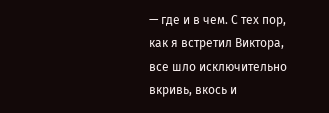— где и в чем. С тех пор, как я встретил Виктора, все шло исключительно вкривь, вкось и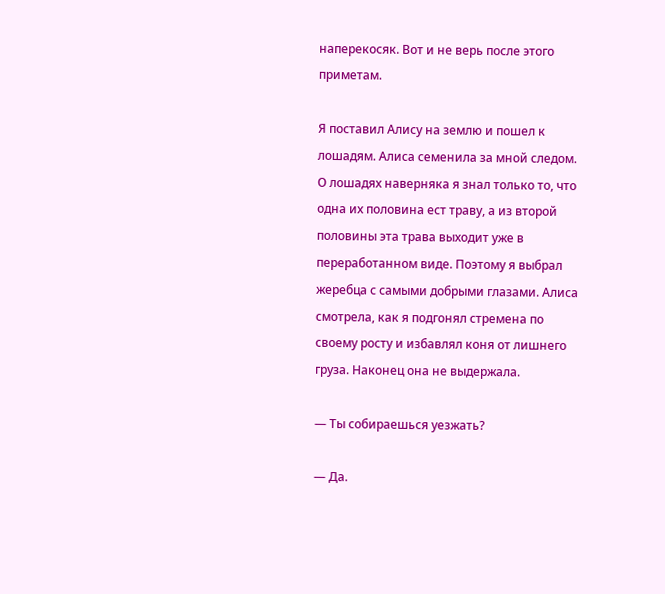наперекосяк. Вот и не верь после этого приметам.

Я поставил Алису на землю и пошел к лошадям. Алиса семенила за мной следом. О лошадях наверняка я знал только то, что одна их половина ест траву, а из второй половины эта трава выходит уже в переработанном виде. Поэтому я выбрал жеребца с самыми добрыми глазами. Алиса смотрела, как я подгонял стремена по своему росту и избавлял коня от лишнего груза. Наконец она не выдержала.

— Ты собираешься уезжать?

— Да.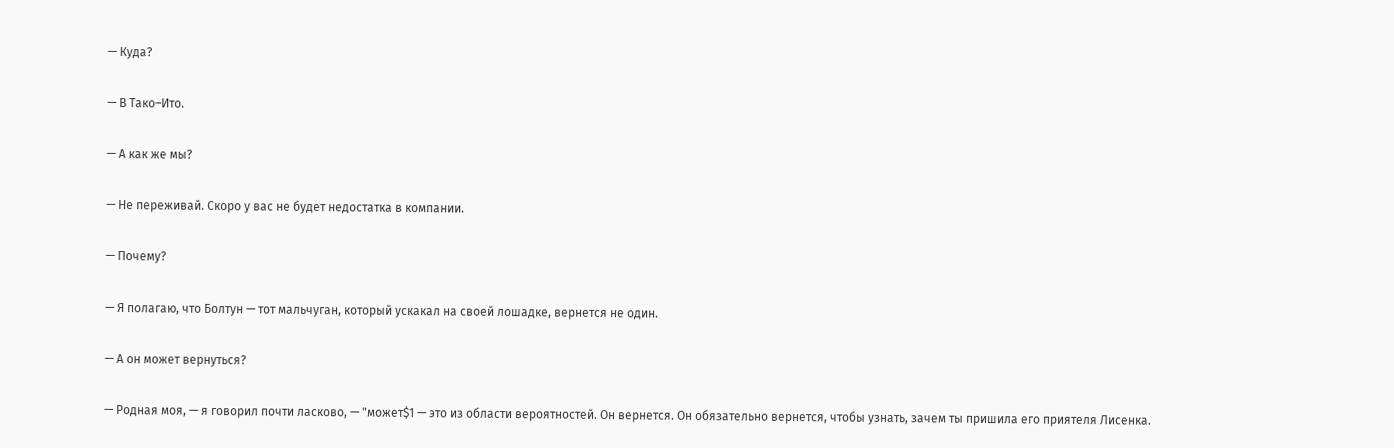— Куда?

— В Тако–Ито.

— А как же мы?

— Не переживай. Скоро у вас не будет недостатка в компании.

— Почему?

— Я полагаю, что Болтун — тот мальчуган, который ускакал на своей лошадке, вернется не один.

— А он может вернуться?

— Родная моя, — я говорил почти ласково, — "может$1 — это из области вероятностей. Он вернется. Он обязательно вернется, чтобы узнать, зачем ты пришила его приятеля Лисенка.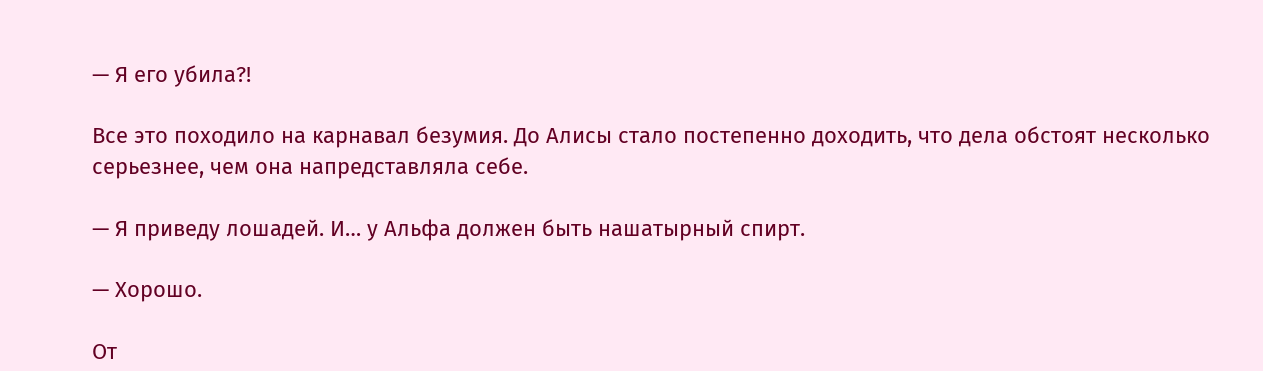— Я его убила?!

Все это походило на карнавал безумия. До Алисы стало постепенно доходить, что дела обстоят несколько серьезнее, чем она напредставляла себе.

— Я приведу лошадей. И… у Альфа должен быть нашатырный спирт.

— Хорошо.

От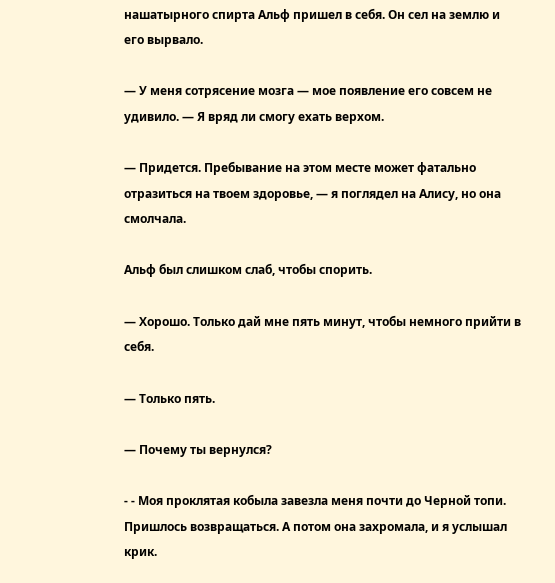нашатырного спирта Альф пришел в себя. Он сел на землю и его вырвало.

— У меня сотрясение мозга — мое появление его совсем не удивило. — Я вряд ли смогу ехать верхом.

— Придется. Пребывание на этом месте может фатально отразиться на твоем здоровье, — я поглядел на Алису, но она смолчала.

Альф был слишком слаб, чтобы спорить.

— Хорошо. Только дай мне пять минут, чтобы немного прийти в себя.

— Только пять.

— Почему ты вернулся?

- - Моя проклятая кобыла завезла меня почти до Черной топи. Пришлось возвращаться. А потом она захромала, и я услышал крик.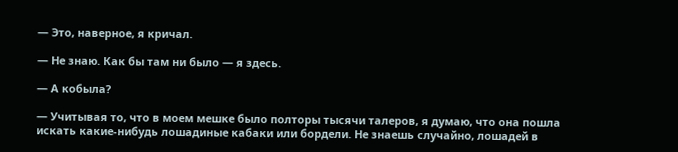— Это, наверное, я кричал.

— Не знаю. Как бы там ни было — я здесь.

— А кобыла?

— Учитывая то, что в моем мешке было полторы тысячи талеров, я думаю, что она пошла искать какие‑нибудь лошадиные кабаки или бордели. Не знаешь случайно, лошадей в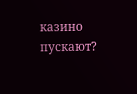казино пускают?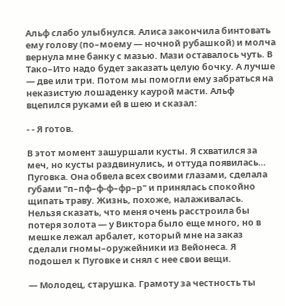Альф слабо улыбнулся. Алиса закончила бинтовать ему голову (по–моему — ночной рубашкой) и молча вернула мне банку с мазью. Мази оставалось чуть. В Тако–Ито надо будет заказать целую бочку. А лучше — две или три. Потом мы помогли ему забраться на неказистую лошаденку каурой масти. Альф вцепился руками ей в шею и сказал:

- - Я готов.

В этот момент зашуршали кусты. Я схватился за меч, но кусты раздвинулись, и оттуда появилась… Пуговка. Она обвела всех своими глазами, сделала губами "п–пф–ф-ф–фр–р" и принялась спокойно щипать траву. Жизнь, похоже, налаживалась. Нельзя сказать, что меня очень расстроила бы потеря золота — у Виктора было еще много, но в мешке лежал арбалет, который мне на заказ сделали гномы–оружейники из Вейонеса. Я подошел к Пуговке и снял с нее свои вещи.

— Молодец, старушка. Грамоту за честность ты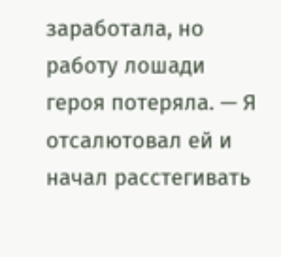заработала, но работу лошади героя потеряла. — Я отсалютовал ей и начал расстегивать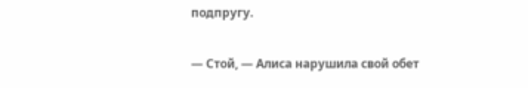подпругу.

— Стой, — Алиса нарушила свой обет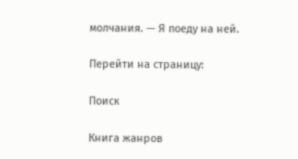молчания. — Я поеду на ней.

Перейти на страницу:

Поиск

Книга жанров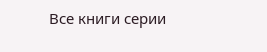Все книги серии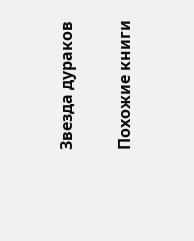Звезда дураков

Похожие книги